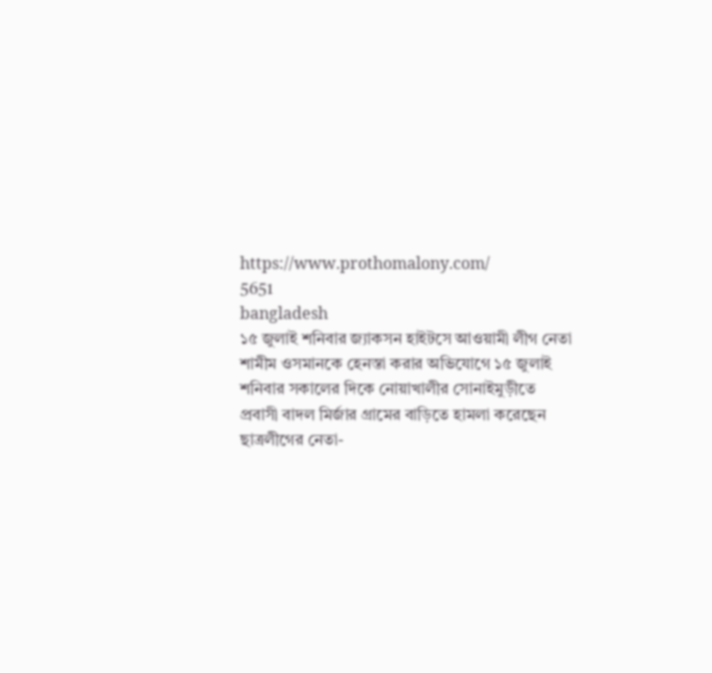https://www.prothomalony.com/
5651
bangladesh
১৫ জুলাই শনিবার জ্যাকসন হাইটসে আওয়ামী লীগ নেতা শামীম ওসমানকে হেনস্তা করার অভিযোগে ১৫ জুলাই শনিবার সকালের দিকে নোয়াখালীর সোনাইমুড়ীতে প্রবাসী বাদল মির্জার গ্রামের বাড়িতে হামলা করেছেন ছাত্রলীগের নেতা-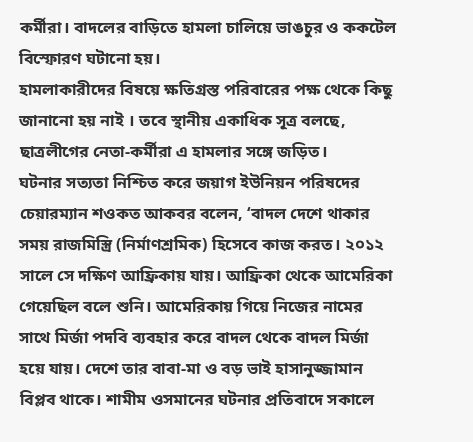কর্মীরা। বাদলের বাড়িতে হামলা চালিয়ে ভাঙচুর ও ককটেল বিস্ফোরণ ঘটানো হয়।
হামলাকারীদের বিষয়ে ক্ষতিগ্রস্ত পরিবারের পক্ষ থেকে কিছু জানানো হয় নাই । তবে স্থানীয় একাধিক সূত্র বলছে, ছাত্রলীগের নেতা-কর্মীরা এ হামলার সঙ্গে জড়িত।
ঘটনার সত্যতা নিশ্চিত করে জয়াগ ইউনিয়ন পরিষদের চেয়ারম্যান শওকত আকবর বলেন, ‘বাদল দেশে থাকার সময় রাজমিস্ত্রি (নির্মাণশ্রমিক) হিসেবে কাজ করত। ২০১২ সালে সে দক্ষিণ আফ্রিকায় যায়। আফ্রিকা থেকে আমেরিকা গেয়েছিল বলে শুনি। আমেরিকায় গিয়ে নিজের নামের সাথে মির্জা পদবি ব্যবহার করে বাদল থেকে বাদল মির্জা হয়ে যায়। দেশে তার বাবা-মা ও বড় ভাই হাসানুজ্জামান বিপ্লব থাকে। শামীম ওসমানের ঘটনার প্রতিবাদে সকালে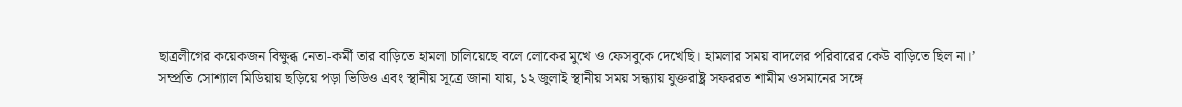ছাত্রলীগের কয়েকজন বিক্ষুব্ধ নেতা-কর্মী তার বাড়িতে হামলা চালিয়েছে বলে লোকের মুখে ও ফেসবুকে দেখেছি। হামলার সময় বাদলের পরিবারের কেউ বাড়িতে ছিল না।’
সম্প্রতি সোশ্যাল মিডিয়ায় ছড়িয়ে পড়া ভিডিও এবং স্থানীয় সূত্রে জানা যায়, ১২ জুলাই স্থানীয় সময় সন্ধ্যায় যুক্তরাষ্ট্র সফররত শামীম ওসমানের সঙ্গে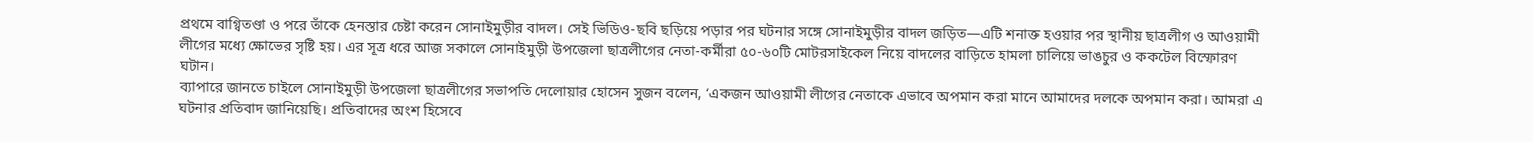প্রথমে বাগ্বিতণ্ডা ও পরে তাঁকে হেনস্তার চেষ্টা করেন সোনাইমুড়ীর বাদল। সেই ভিডিও-ছবি ছড়িয়ে পড়ার পর ঘটনার সঙ্গে সোনাইমুড়ীর বাদল জড়িত—এটি শনাক্ত হওয়ার পর স্থানীয় ছাত্রলীগ ও আওয়ামী লীগের মধ্যে ক্ষোভের সৃষ্টি হয়। এর সূত্র ধরে আজ সকালে সোনাইমুড়ী উপজেলা ছাত্রলীগের নেতা-কর্মীরা ৫০-৬০টি মোটরসাইকেল নিয়ে বাদলের বাড়িতে হামলা চালিয়ে ভাঙচুর ও ককটেল বিস্ফোরণ ঘটান।
ব্যাপারে জানতে চাইলে সোনাইমুড়ী উপজেলা ছাত্রলীগের সভাপতি দেলোয়ার হোসেন সুজন বলেন, ‘একজন আওয়ামী লীগের নেতাকে এভাবে অপমান করা মানে আমাদের দলকে অপমান করা। আমরা এ ঘটনার প্রতিবাদ জানিয়েছি। প্রতিবাদের অংশ হিসেবে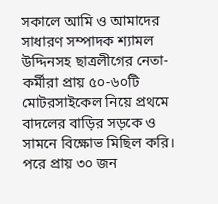সকালে আমি ও আমাদের সাধারণ সম্পাদক শ্যামল উদ্দিনসহ ছাত্রলীগের নেতা-কর্মীরা প্রায় ৫০-৬০টি মোটরসাইকেল নিয়ে প্রথমে বাদলের বাড়ির সড়কে ও সামনে বিক্ষোভ মিছিল করি। পরে প্রায় ৩০ জন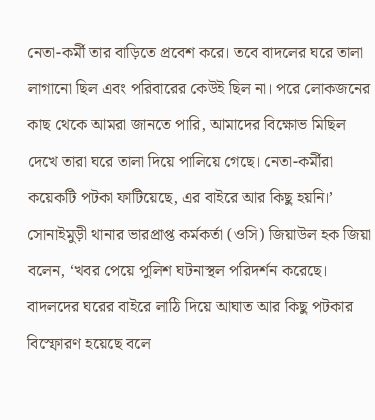নেতা-কর্মী তার বাড়িতে প্রবেশ করে। তবে বাদলের ঘরে তালা লাগানো ছিল এবং পরিবারের কেউই ছিল না। পরে লোকজনের কাছ থেকে আমরা জানতে পারি, আমাদের বিক্ষোভ মিছিল দেখে তারা ঘরে তালা দিয়ে পালিয়ে গেছে। নেতা-কর্মীরা কয়েকটি পটকা ফাটিয়েছে, এর বাইরে আর কিছু হয়নি।’
সোনাইমুড়ী থানার ভারপ্রাপ্ত কর্মকর্তা (ওসি) জিয়াউল হক জিয়া বলেন, ‘খবর পেয়ে পুলিশ ঘটনাস্থল পরিদর্শন করেছে। বাদলদের ঘরের বাইরে লাঠি দিয়ে আঘাত আর কিছু পটকার বিস্ফোরণ হয়েছে বলে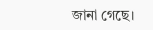জানা গেছে।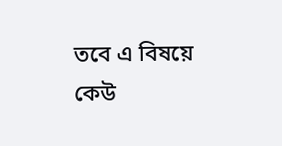তবে এ বিষয়ে কেউ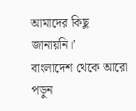আমাদের কিছু জানায়নি।’
বাংলাদেশ থেকে আরো পড়ুন